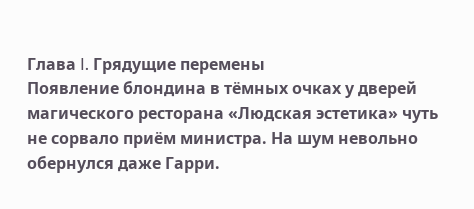Глава I. Грядущие перемены
Появление блондина в тёмных очках у дверей магического ресторана «Людская эстетика» чуть не сорвало приём министра. На шум невольно обернулся даже Гарри.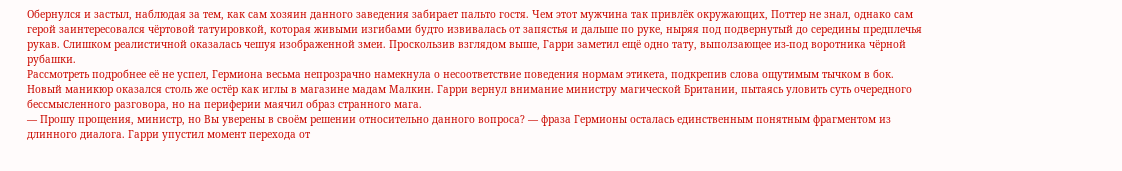Обернулся и застыл, наблюдая за тем, как сам хозяин данного заведения забирает пальто гостя. Чем этот мужчина так привлёк окружающих, Поттер не знал, однако сам герой заинтересовался чёртовой татуировкой, которая живыми изгибами будто извивалась от запястья и дальше по руке, ныряя под подвернутый до середины предплечья рукав. Слишком реалистичной оказалась чешуя изображенной змеи. Проскользив взглядом выше, Гарри заметил ещё одно тату, выползающее из-под воротника чёрной рубашки.
Рассмотреть подробнее её не успел, Гермиона весьма непрозрачно намекнула о несоответствие поведения нормам этикета, подкрепив слова ощутимым тычком в бок. Новый маникюр оказался столь же остёр как иглы в магазине мадам Малкин. Гарри вернул внимание министру магической Британии, пытаясь уловить суть очередного бессмысленного разговора, но на периферии маячил образ странного мага.
— Прошу прощения, министр, но Вы уверены в своём решении относительно данного вопроса? — фраза Гермионы осталась единственным понятным фрагментом из длинного диалога. Гарри упустил момент перехода от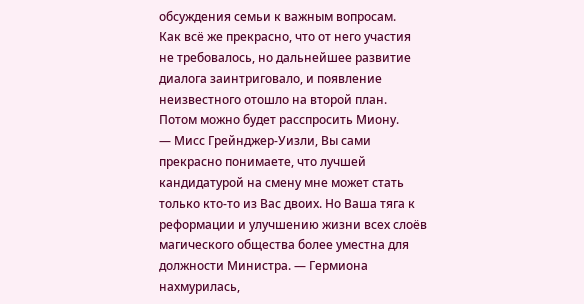обсуждения семьи к важным вопросам.
Как всё же прекрасно, что от него участия не требовалось, но дальнейшее развитие диалога заинтриговало, и появление неизвестного отошло на второй план. Потом можно будет расспросить Миону.
— Мисс Грейнджер-Уизли, Вы сами прекрасно понимаете, что лучшей кандидатурой на смену мне может стать только кто-то из Вас двоих. Но Ваша тяга к реформации и улучшению жизни всех слоёв магического общества более уместна для должности Министра. — Гермиона нахмурилась,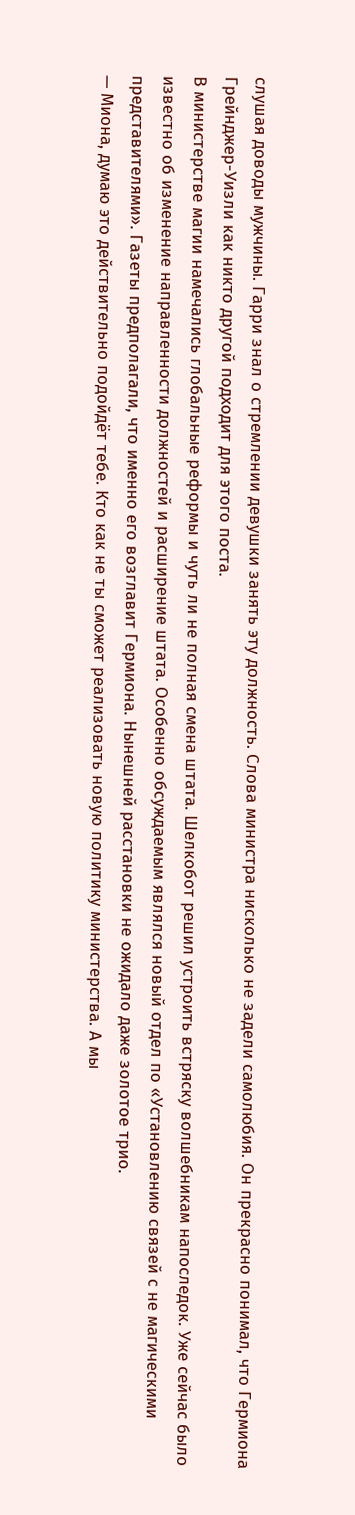слушая доводы мужчины. Гарри знал о стремлении девушки занять эту должность. Слова министра нисколько не задели самолюбия. Он прекрасно понимал, что Гермиона Грейнджер-Уизли как никто другой подходит для этого поста.
В министерстве магии намечались глобальные реформы и чуть ли не полная смена штата. Шелкобот решил устроить встряску волшебникам напоследок. Уже сейчас было известно об изменение направленности должностей и расширение штата. Особенно обсуждаемым являлся новый отдел по «Установлению связей с не магическими представителями». Газеты предполагали, что именно его возглавит Гермиона. Нынешней расстановки не ожидало даже золотое трио.
— Миона, думаю это действительно подойдёт тебе. Кто как не ты сможет реализовать новую политику министерства. А мы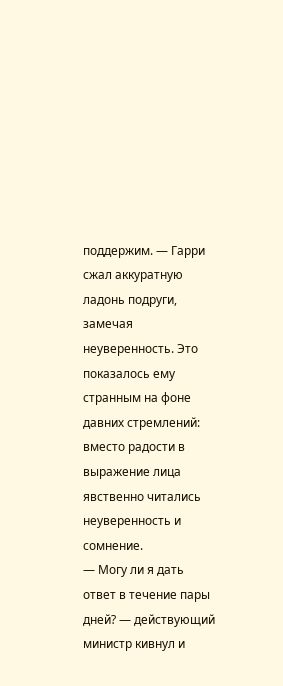поддержим. — Гарри сжал аккуратную ладонь подруги, замечая неуверенность. Это показалось ему странным на фоне давних стремлений: вместо радости в выражение лица явственно читались неуверенность и сомнение.
— Могу ли я дать ответ в течение пары дней? — действующий министр кивнул и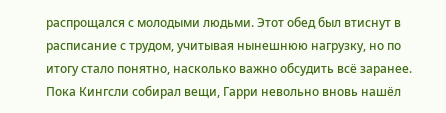распрощался с молодыми людьми. Этот обед был втиснут в расписание с трудом, учитывая нынешнюю нагрузку, но по итогу стало понятно, насколько важно обсудить всё заранее.
Пока Кингсли собирал вещи, Гарри невольно вновь нашёл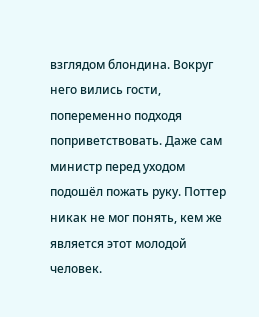взглядом блондина. Вокруг него вились гости, попеременно подходя поприветствовать. Даже сам министр перед уходом подошёл пожать руку. Поттер никак не мог понять, кем же является этот молодой человек.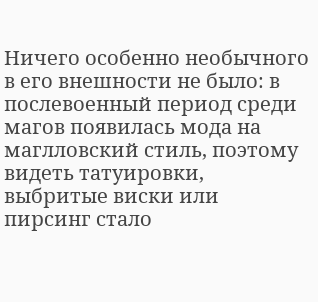Ничего особенно необычного в его внешности не было: в послевоенный период среди магов появилась мода на маглловский стиль, поэтому видеть татуировки, выбритые виски или пирсинг стало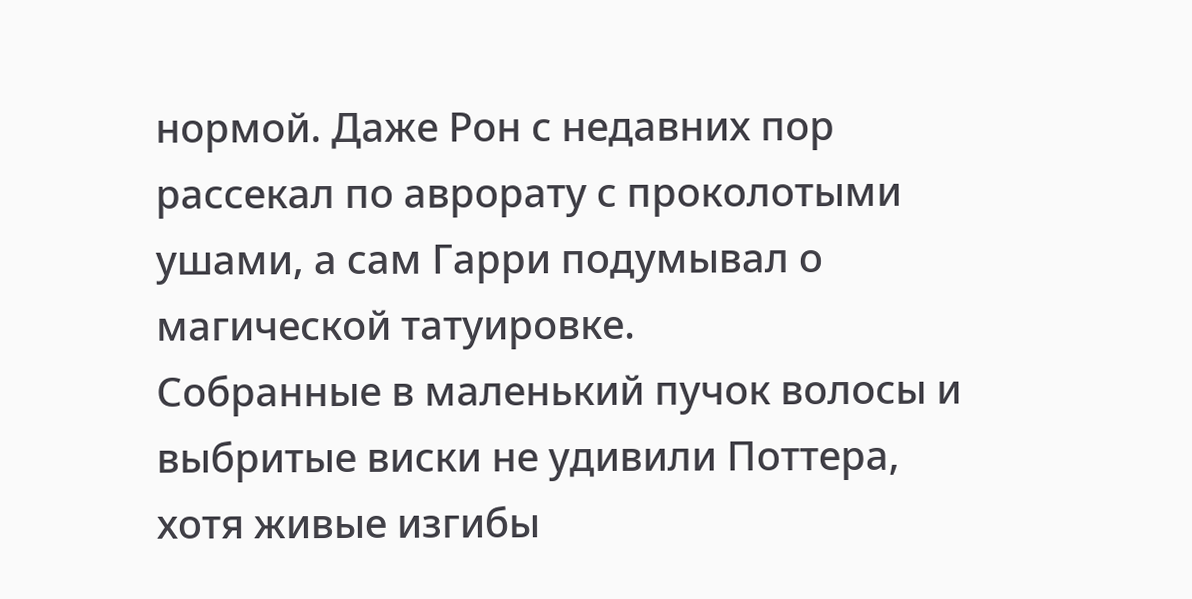нормой. Даже Рон с недавних пор рассекал по аврорату с проколотыми ушами, а сам Гарри подумывал о магической татуировке.
Собранные в маленький пучок волосы и выбритые виски не удивили Поттера, хотя живые изгибы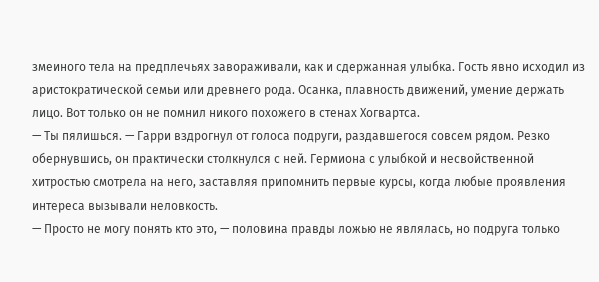змеиного тела на предплечьях завораживали, как и сдержанная улыбка. Гость явно исходил из аристократической семьи или древнего рода. Осанка, плавность движений, умение держать лицо. Вот только он не помнил никого похожего в стенах Хогвартса.
— Ты пялишься. — Гарри вздрогнул от голоса подруги, раздавшегося совсем рядом. Резко обернувшись, он практически столкнулся с ней. Гермиона с улыбкой и несвойственной хитростью смотрела на него, заставляя припомнить первые курсы, когда любые проявления интереса вызывали неловкость.
— Просто не могу понять кто это, — половина правды ложью не являлась, но подруга только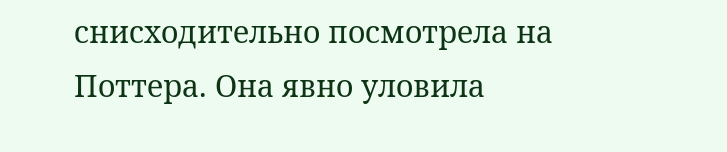снисходительно посмотрела на Поттера. Она явно уловила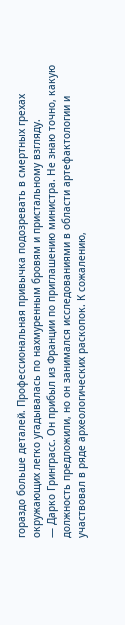гораздо больше деталей. Профессиональная привычка подозревать в смертных грехах окружающих легко угадывалась по нахмуренным бровям и пристальному взгляду.
— Дарко Гринграсс. Он прибыл из Франции по приглашению министра. Не знаю точно, какую должность предложили, но он занимался исследованиями в области артефактологии и участвовал в ряде археологических раскопок. К сожалению,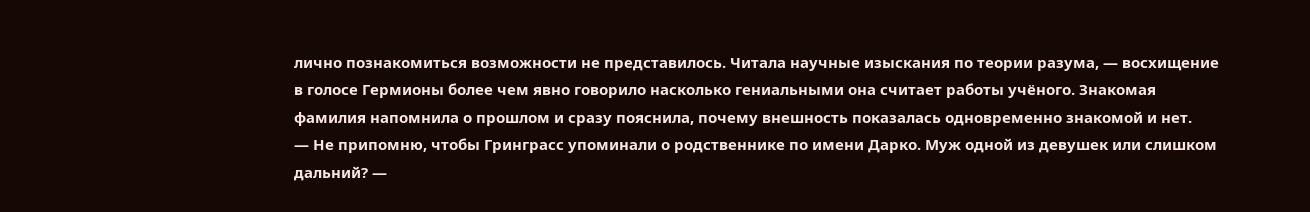лично познакомиться возможности не представилось. Читала научные изыскания по теории разума, — восхищение в голосе Гермионы более чем явно говорило насколько гениальными она считает работы учёного. Знакомая фамилия напомнила о прошлом и сразу пояснила, почему внешность показалась одновременно знакомой и нет.
— Не припомню, чтобы Гринграсс упоминали о родственнике по имени Дарко. Муж одной из девушек или слишком дальний? —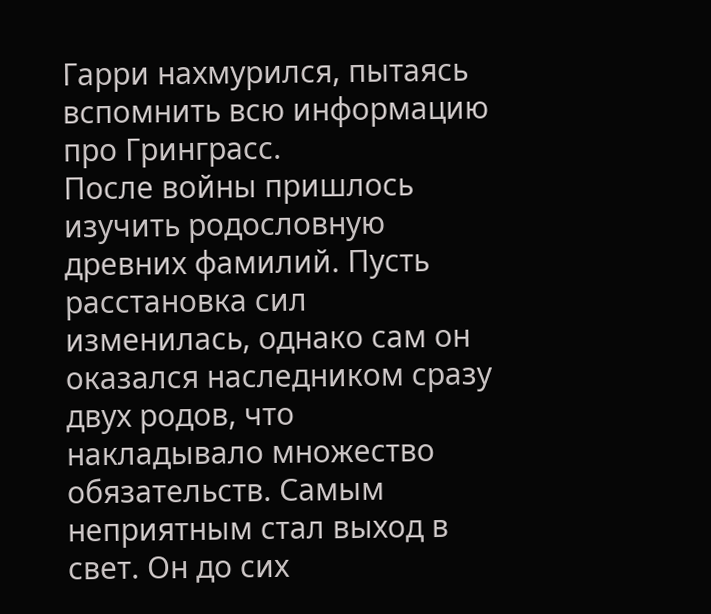Гарри нахмурился, пытаясь вспомнить всю информацию про Гринграсс.
После войны пришлось изучить родословную древних фамилий. Пусть расстановка сил изменилась, однако сам он оказался наследником сразу двух родов, что накладывало множество обязательств. Самым неприятным стал выход в свет. Он до сих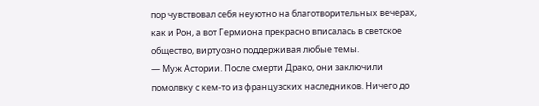пор чувствовал себя неуютно на благотворительных вечерах, как и Рон, а вот Гермиона прекрасно вписалась в светское общество, виртуозно поддерживая любые темы.
— Муж Астории. После смерти Драко, они заключили помолвку с кем-то из французских наследников. Ничего до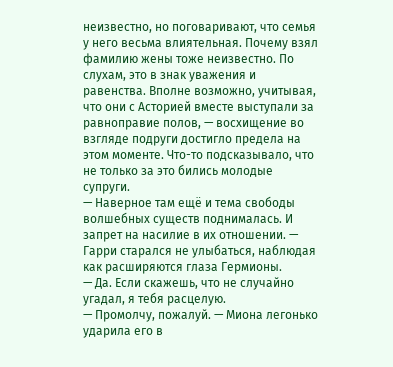неизвестно, но поговаривают, что семья у него весьма влиятельная. Почему взял фамилию жены тоже неизвестно. По слухам, это в знак уважения и равенства. Вполне возможно, учитывая, что они с Асторией вместе выступали за равноправие полов, — восхищение во взгляде подруги достигло предела на этом моменте. Что-то подсказывало, что не только за это бились молодые супруги.
— Наверное там ещё и тема свободы волшебных существ поднималась. И запрет на насилие в их отношении. — Гарри старался не улыбаться, наблюдая как расширяются глаза Гермионы.
— Да. Если скажешь, что не случайно угадал, я тебя расцелую.
— Промолчу, пожалуй. — Миона легонько ударила его в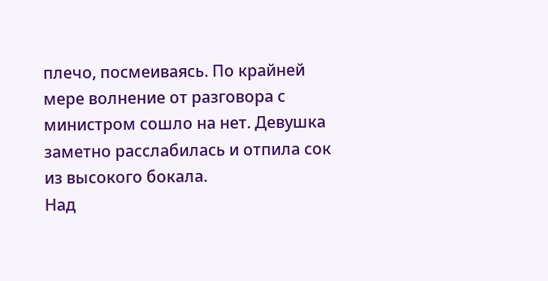плечо, посмеиваясь. По крайней мере волнение от разговора с министром сошло на нет. Девушка заметно расслабилась и отпила сок из высокого бокала.
Над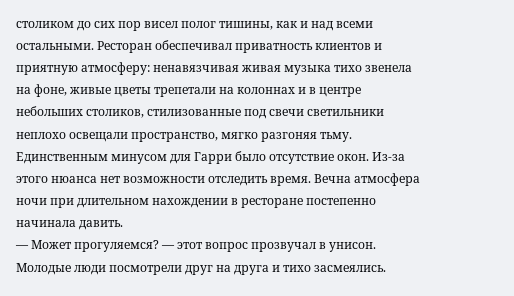столиком до сих пор висел полог тишины, как и над всеми остальными. Ресторан обеспечивал приватность клиентов и приятную атмосферу: ненавязчивая живая музыка тихо звенела на фоне, живые цветы трепетали на колоннах и в центре небольших столиков, стилизованные под свечи светильники неплохо освещали пространство, мягко разгоняя тьму. Единственным минусом для Гарри было отсутствие окон. Из-за этого нюанса нет возможности отследить время. Вечна атмосфера ночи при длительном нахождении в ресторане постепенно начинала давить.
— Может прогуляемся? — этот вопрос прозвучал в унисон. Молодые люди посмотрели друг на друга и тихо засмеялись.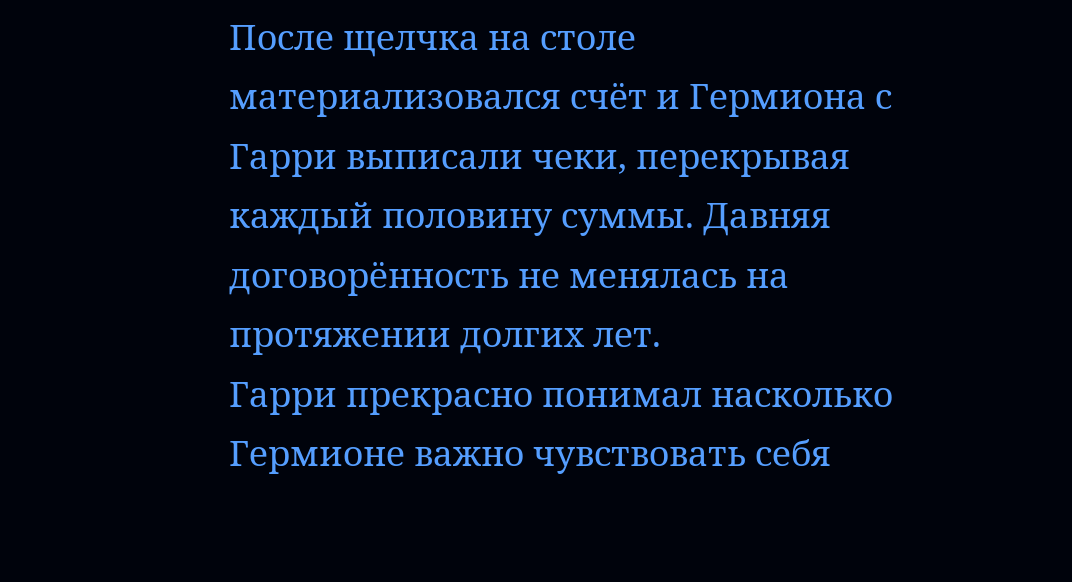После щелчка на столе материализовался счёт и Гермиона с Гарри выписали чеки, перекрывая каждый половину суммы. Давняя договорённость не менялась на протяжении долгих лет.
Гарри прекрасно понимал насколько Гермионе важно чувствовать себя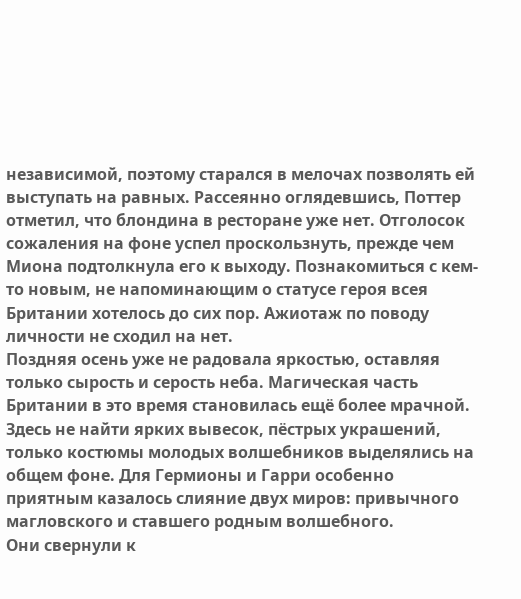независимой, поэтому старался в мелочах позволять ей выступать на равных. Рассеянно оглядевшись, Поттер отметил, что блондина в ресторане уже нет. Отголосок сожаления на фоне успел проскользнуть, прежде чем Миона подтолкнула его к выходу. Познакомиться с кем-то новым, не напоминающим о статусе героя всея Британии хотелось до сих пор. Ажиотаж по поводу личности не сходил на нет.
Поздняя осень уже не радовала яркостью, оставляя только сырость и серость неба. Магическая часть Британии в это время становилась ещё более мрачной. Здесь не найти ярких вывесок, пёстрых украшений, только костюмы молодых волшебников выделялись на общем фоне. Для Гермионы и Гарри особенно приятным казалось слияние двух миров: привычного магловского и ставшего родным волшебного.
Они свернули к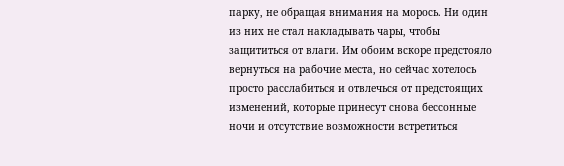парку, не обращая внимания на морось. Ни один из них не стал накладывать чары, чтобы защититься от влаги. Им обоим вскоре предстояло вернуться на рабочие места, но сейчас хотелось просто расслабиться и отвлечься от предстоящих изменений, которые принесут снова бессонные ночи и отсутствие возможности встретиться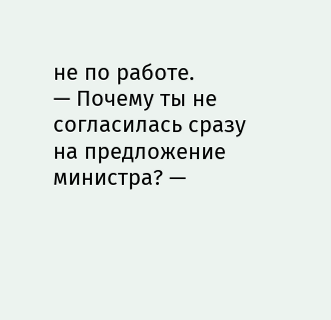не по работе.
— Почему ты не согласилась сразу на предложение министра? —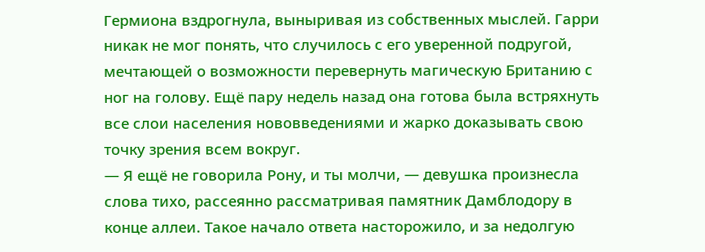Гермиона вздрогнула, выныривая из собственных мыслей. Гарри никак не мог понять, что случилось с его уверенной подругой, мечтающей о возможности перевернуть магическую Британию с ног на голову. Ещё пару недель назад она готова была встряхнуть все слои населения нововведениями и жарко доказывать свою точку зрения всем вокруг.
— Я ещё не говорила Рону, и ты молчи, — девушка произнесла слова тихо, рассеянно рассматривая памятник Дамблодору в конце аллеи. Такое начало ответа насторожило, и за недолгую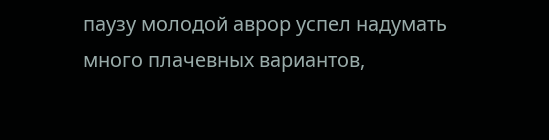паузу молодой аврор успел надумать много плачевных вариантов,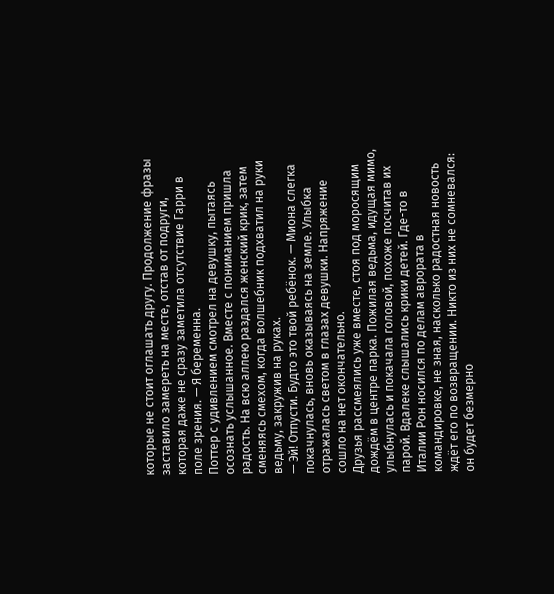которые не стоит оглашать другу. Продолжение фразы заставило замереть на месте, отстав от подруги, которая даже не сразу заметила отсутствие Гарри в поле зрения. — Я беременна.
Поттер с удивлением смотрел на девушку, пытаясь осознать услышанное. Вместе с пониманием пришла радость. На всю аллею раздался женский крик, затем сменяясь смехом, когда волшебник подхватил на руки ведьму, закружив на руках.
— Эй! Отпусти. Будто это твой ребёнок. — Миона слегка покачнулась, вновь оказываясь на земле. Улыбка отражалась светом в глазах девушки. Напряжение сошло на нет окончательно.
Друзья рассмеялись уже вместе, стоя под моросящим дождём в центре парка. Пожилая ведьма, идущая мимо, улыбнулась и покачала головой, похоже посчитав их парой. Вдалеке слышались крики детей. Где-то в Италии Рон носился по делам аврората в командировке, не зная, насколько радостная новость ждёт его по возвращении. Никто из них не сомневался: он будет безмерно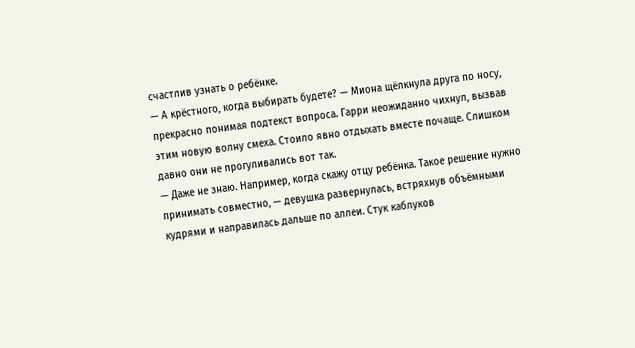счастлив узнать о ребёнке.
— А крёстного, когда выбирать будете? — Миона щёлкнула друга по носу, прекрасно понимая подтекст вопроса. Гарри неожиданно чихнул, вызвав этим новую волну смеха. Стоило явно отдыхать вместе почаще. Слишком давно они не прогуливались вот так.
— Даже не знаю. Например, когда скажу отцу ребёнка. Такое решение нужно принимать совместно, — девушка развернулась, встряхнув объёмными кудрями и направилась дальше по аллеи. Стук каблуков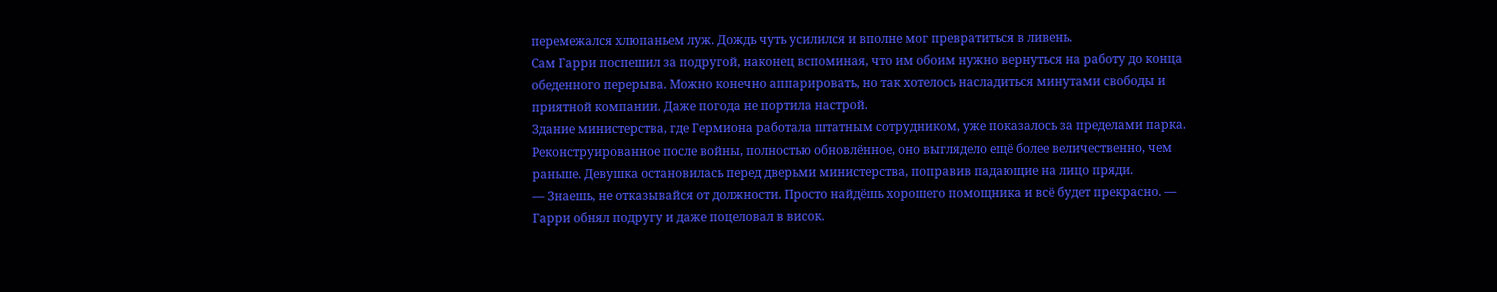перемежался хлюпаньем луж. Дождь чуть усилился и вполне мог превратиться в ливень.
Сам Гарри поспешил за подругой, наконец вспоминая, что им обоим нужно вернуться на работу до конца обеденного перерыва. Можно конечно аппарировать, но так хотелось насладиться минутами свободы и приятной компании. Даже погода не портила настрой.
Здание министерства, где Гермиона работала штатным сотрудником, уже показалось за пределами парка. Реконструированное после войны, полностью обновлённое, оно выглядело ещё более величественно, чем раньше. Девушка остановилась перед дверьми министерства, поправив падающие на лицо пряди.
— Знаешь, не отказывайся от должности. Просто найдёшь хорошего помощника и всё будет прекрасно. — Гарри обнял подругу и даже поцеловал в висок.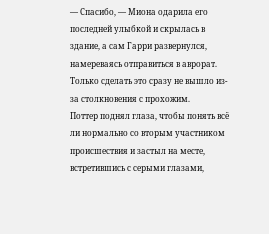— Спасибо, — Миона одарила его последней улыбкой и скрылась в здание, а сам Гарри развернулся, намереваясь отправиться в аврорат. Только сделать это сразу не вышло из-за столкновения с прохожим.
Поттер поднял глаза, чтобы понять всё ли нормально со вторым участником происшествия и застыл на месте, встретившись с серыми глазами,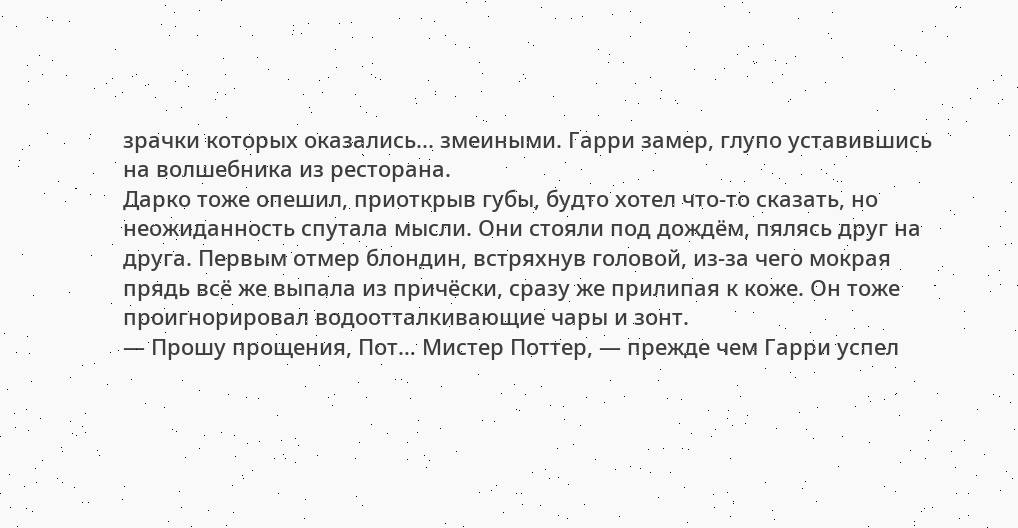зрачки которых оказались... змеиными. Гарри замер, глупо уставившись на волшебника из ресторана.
Дарко тоже опешил, приоткрыв губы, будто хотел что-то сказать, но неожиданность спутала мысли. Они стояли под дождём, пялясь друг на друга. Первым отмер блондин, встряхнув головой, из-за чего мокрая прядь всё же выпала из причёски, сразу же прилипая к коже. Он тоже проигнорировал водоотталкивающие чары и зонт.
— Прошу прощения, Пот… Мистер Поттер, — прежде чем Гарри успел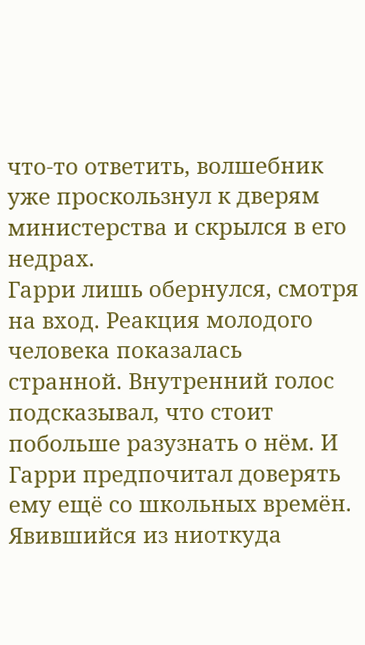что-то ответить, волшебник уже проскользнул к дверям министерства и скрылся в его недрах.
Гарри лишь обернулся, смотря на вход. Реакция молодого человека показалась странной. Внутренний голос подсказывал, что стоит побольше разузнать о нём. И Гарри предпочитал доверять ему ещё со школьных времён. Явившийся из ниоткуда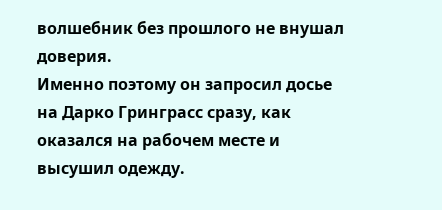волшебник без прошлого не внушал доверия.
Именно поэтому он запросил досье на Дарко Гринграсс сразу, как оказался на рабочем месте и высушил одежду.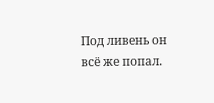Под ливень он всё же попал.